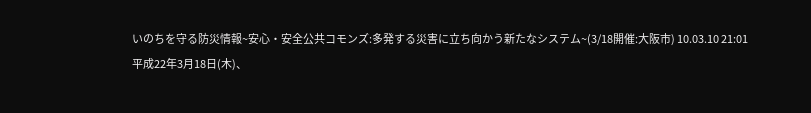いのちを守る防災情報~安心・安全公共コモンズ:多発する災害に立ち向かう新たなシステム~(3/18開催:大阪市) 10.03.10 21:01
平成22年3月18日(木)、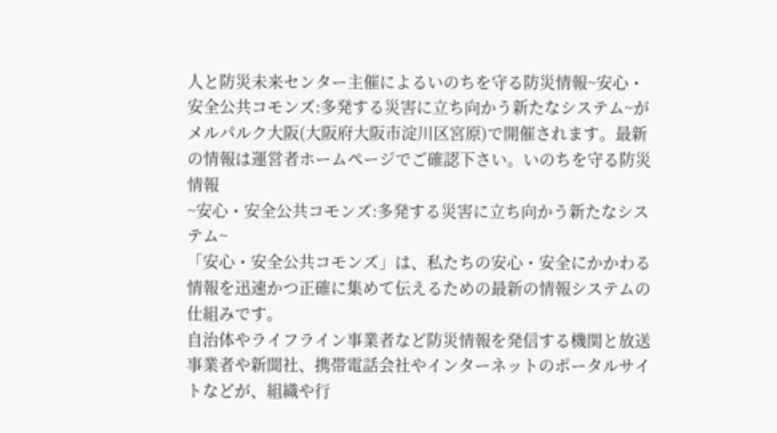人と防災未来センター主催によるいのちを守る防災情報~安心・安全公共コモンズ:多発する災害に立ち向かう新たなシステム~がメルパルク大阪(大阪府大阪市淀川区宮原)で開催されます。最新の情報は運営者ホームページでご確認下さい。いのちを守る防災情報
~安心・安全公共コモンズ:多発する災害に立ち向かう新たなシステム~
「安心・安全公共コモンズ」は、私たちの安心・安全にかかわる情報を迅速かつ正確に集めて伝えるための最新の情報システムの仕組みです。
自治体やライフライン事業者など防災情報を発信する機関と放送事業者や新聞社、携帯電話会社やインターネットのポータルサイトなどが、組織や行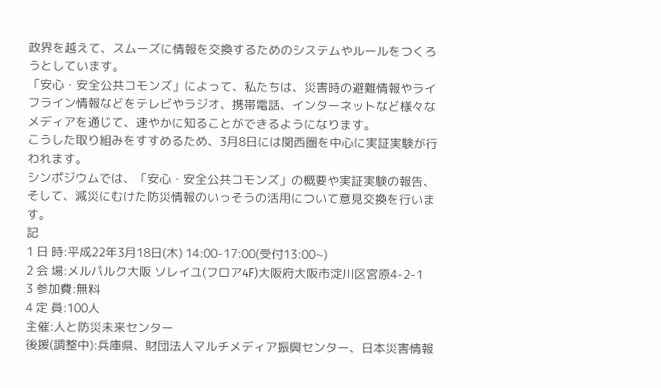政界を越えて、スムーズに情報を交換するためのシステムやルールをつくろうとしています。
「安心・安全公共コモンズ」によって、私たちは、災害時の避難情報やライフライン情報などをテレビやラジオ、携帯電話、インターネットなど様々なメディアを通じて、速やかに知ることができるようになります。
こうした取り組みをすすめるため、3月8日には関西圏を中心に実証実験が行われます。
シンポジウムでは、「安心・安全公共コモンズ」の概要や実証実験の報告、そして、減災にむけた防災情報のいっそうの活用について意見交換を行います。
記
1 日 時:平成22年3月18日(木) 14:00-17:00(受付13:00~)
2 会 場:メルパルク大阪 ソレイユ(フロア4F)大阪府大阪市淀川区宮原4-2-1
3 参加費:無料
4 定 員:100人
主催:人と防災未来センター
後援(調整中):兵庫県、財団法人マルチメディア振興センター、日本災害情報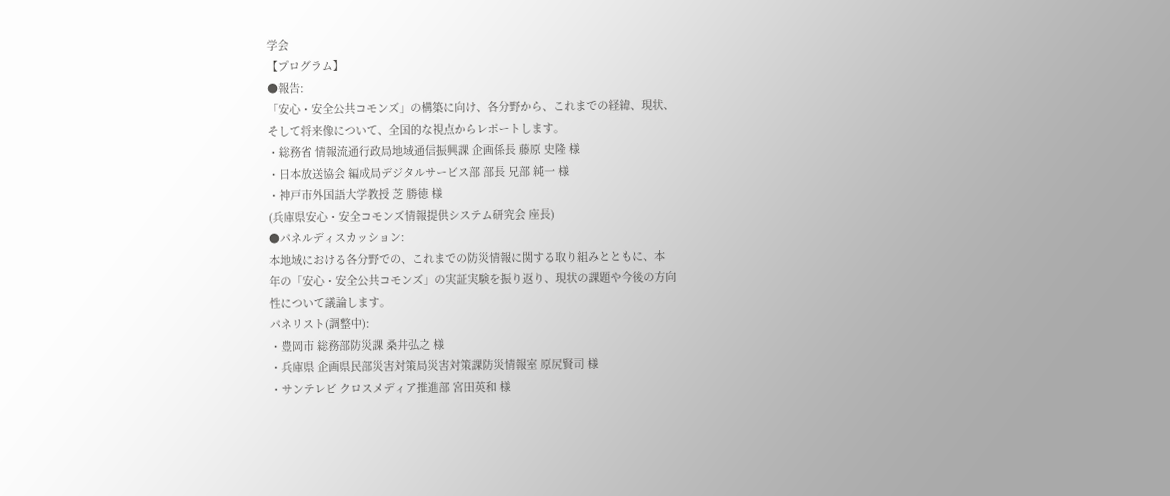学会
【プログラム】
●報告:
「安心・安全公共コモンズ」の構築に向け、各分野から、これまでの経緯、現状、
そして将来像について、全国的な視点からレポートします。
・総務省 情報流通行政局地域通信振興課 企画係長 藤原 史隆 様
・日本放送協会 編成局デジタルサービス部 部長 兄部 純一 様
・神戸市外国語大学教授 芝 勝徳 様
(兵庫県安心・安全コモンズ情報提供システム研究会 座長)
●パネルディスカッション:
本地域における各分野での、これまでの防災情報に関する取り組みとともに、本
年の「安心・安全公共コモンズ」の実証実験を振り返り、現状の課題や今後の方向
性について議論します。
パネリスト(調整中):
・豊岡市 総務部防災課 桑井弘之 様
・兵庫県 企画県民部災害対策局災害対策課防災情報室 原尻賢司 様
・サンテレビ クロスメディア推進部 宮田英和 様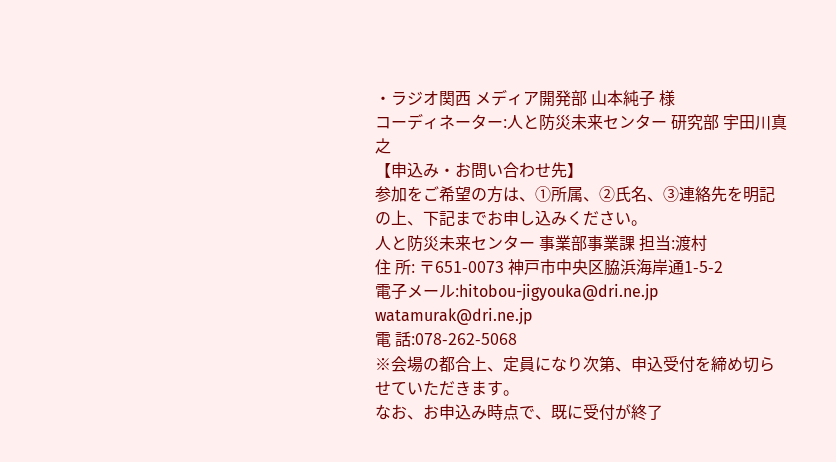・ラジオ関西 メディア開発部 山本純子 様
コーディネーター:人と防災未来センター 研究部 宇田川真之
【申込み・お問い合わせ先】
参加をご希望の方は、①所属、②氏名、③連絡先を明記の上、下記までお申し込みください。
人と防災未来センター 事業部事業課 担当:渡村
住 所: 〒651-0073 神戸市中央区脇浜海岸通1-5-2
電子メール:hitobou-jigyouka@dri.ne.jp
watamurak@dri.ne.jp
電 話:078-262-5068
※会場の都合上、定員になり次第、申込受付を締め切らせていただきます。
なお、お申込み時点で、既に受付が終了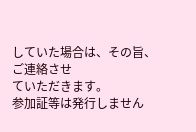していた場合は、その旨、ご連絡させ
ていただきます。
参加証等は発行しません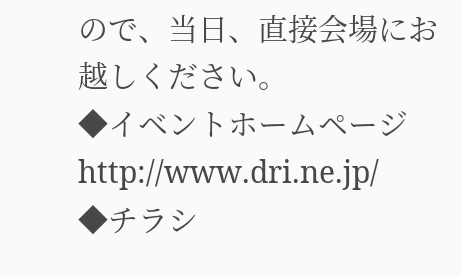ので、当日、直接会場にお越しください。
◆イベントホームページ
http://www.dri.ne.jp/
◆チラシ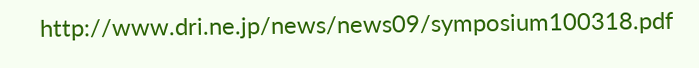http://www.dri.ne.jp/news/news09/symposium100318.pdf